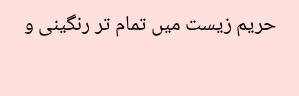حریم زیست میں تمام تر رنگینی و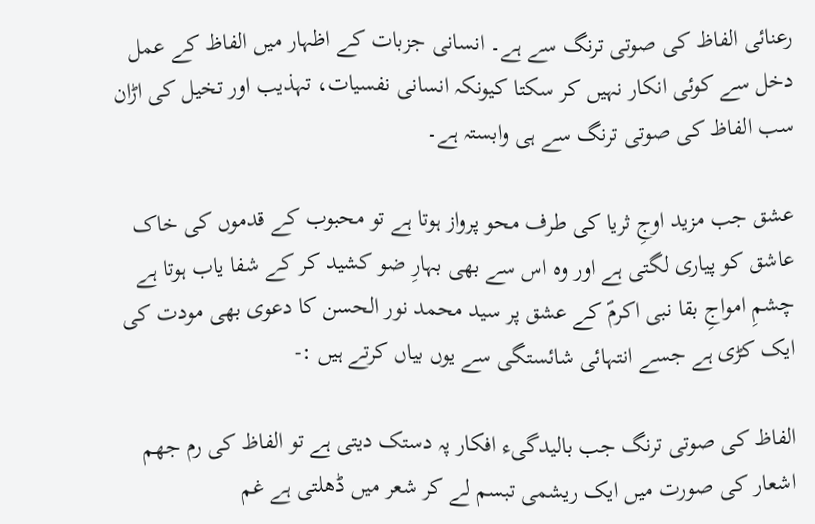رعنائی الفاظ کی صوتی ترنگ سے ہے۔ انسانی جزبات کے اظہار میں الفاظ کے عمل دخل سے کوئی انکار نہیں کر سکتا کیونکہ انسانی نفسیات، تہذیب اور تخیل کی اڑان سب الفاظ کی صوتی ترنگ سے ہی وابستہ ہے۔

عشق جب مزید اوجِ ثریا کی طرف محو پرواز ہوتا ہے تو محبوب کے قدموں کی خاک عاشق کو پیاری لگتی ہے اور وہ اس سے بھی بہارِ ضو کشید کر کے شفا یاب ہوتا ہے چشمِ امواجِ بقا نبی اکرمؐ کے عشق پر سید محمد نور الحسن کا دعوی بھی مودت کی ایک کڑی ہے جسے انتہائی شائستگی سے یوں بیاں کرتے ہیں :-

الفاظ کی صوتی ترنگ جب بالیدگیء افکار پہ دستک دیتی ہے تو الفاظ کی رم جھم اشعار کی صورت میں ایک ریشمی تبسم لے کر شعر میں ڈھلتی ہے غم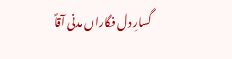گسارِ دل فگاراں مدنی آقاؐ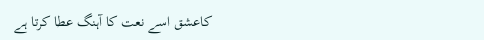کاعشق اسے نعت کا آہنگ عطا کرتا ہے